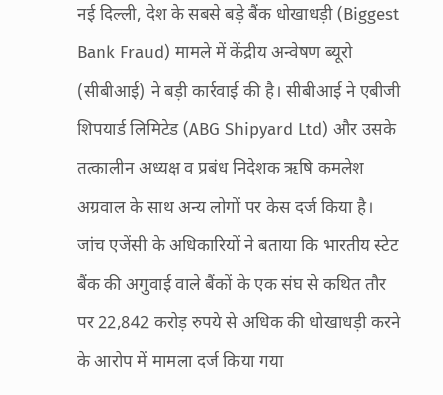नई दिल्ली, देश के सबसे बड़े बैंक धोखाधड़ी (Biggest Bank Fraud) मामले में केंद्रीय अन्वेषण ब्यूरो (सीबीआई) ने बड़ी कार्रवाई की है। सीबीआई ने एबीजी शिपयार्ड लिमिटेड (ABG Shipyard Ltd) और उसके तत्कालीन अध्यक्ष व प्रबंध निदेशक ऋषि कमलेश अग्रवाल के साथ अन्य लोगों पर केस दर्ज किया है। जांच एजेंसी के अधिकारियों ने बताया कि भारतीय स्टेट बैंक की अगुवाई वाले बैंकों के एक संघ से कथित तौर पर 22,842 करोड़ रुपये से अधिक की धोखाधड़ी करने के आरोप में मामला दर्ज किया गया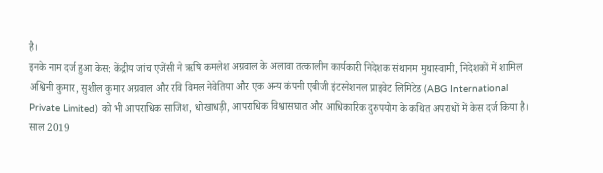है।
इनके नाम दर्ज हुआ केस: केंद्रीय जांच एजेंसी ने ऋषि कमलेश अग्रवाल के अलावा तत्कालीन कार्यकारी निदेशक संथानम मुथास्वामी, निदेशकों में शामिल अश्विनी कुमार, सुशील कुमार अग्रवाल और रवि विमल नेवेतिया और एक अन्य कंपनी एबीजी इंटरनेशनल प्राइवेट लिमिटेड (ABG International Private Limited) को भी आपराधिक साजिश, धोखाधड़ी, आपराधिक विश्वासघात और आधिकारिक दुरुपयोग के कथित अपराधों में केस दर्ज किया है।
साल 2019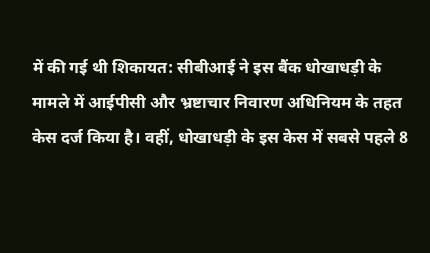में की गई थी शिकायत: सीबीआई ने इस बैंक धोखाधड़ी के मामले में आईपीसी और भ्रष्टाचार निवारण अधिनियम के तहत केस दर्ज किया है। वहीं, धोखाधड़ी के इस केस में सबसे पहले 8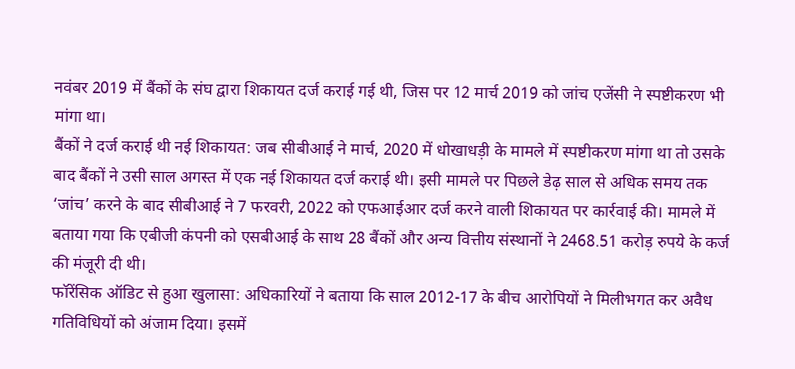नवंबर 2019 में बैंकों के संघ द्वारा शिकायत दर्ज कराई गई थी, जिस पर 12 मार्च 2019 को जांच एजेंसी ने स्पष्टीकरण भी मांगा था।
बैंकों ने दर्ज कराई थी नई शिकायत: जब सीबीआई ने मार्च, 2020 में धोखाधड़ी के मामले में स्पष्टीकरण मांगा था तो उसके बाद बैंकों ने उसी साल अगस्त में एक नई शिकायत दर्ज कराई थी। इसी मामले पर पिछले डेढ़ साल से अधिक समय तक ‘जांच’ करने के बाद सीबीआई ने 7 फरवरी, 2022 को एफआईआर दर्ज करने वाली शिकायत पर कार्रवाई की। मामले में बताया गया कि एबीजी कंपनी को एसबीआई के साथ 28 बैंकों और अन्य वित्तीय संस्थानों ने 2468.51 करोड़ रुपये के कर्ज की मंजूरी दी थी।
फॉरेंसिक ऑडिट से हुआ खुलासा: अधिकारियों ने बताया कि साल 2012-17 के बीच आरोपियों ने मिलीभगत कर अवैध गतिविधियों को अंजाम दिया। इसमें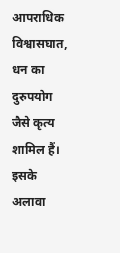आपराधिक विश्वासघात, धन का दुरुपयोग जैसे कृत्य शामिल हैं। इसके अलावा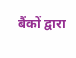बैंकों द्वारा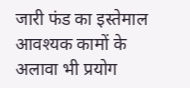जारी फंड का इस्तेमाल आवश्यक कामों के अलावा भी प्रयोग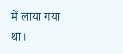में लाया गया था।